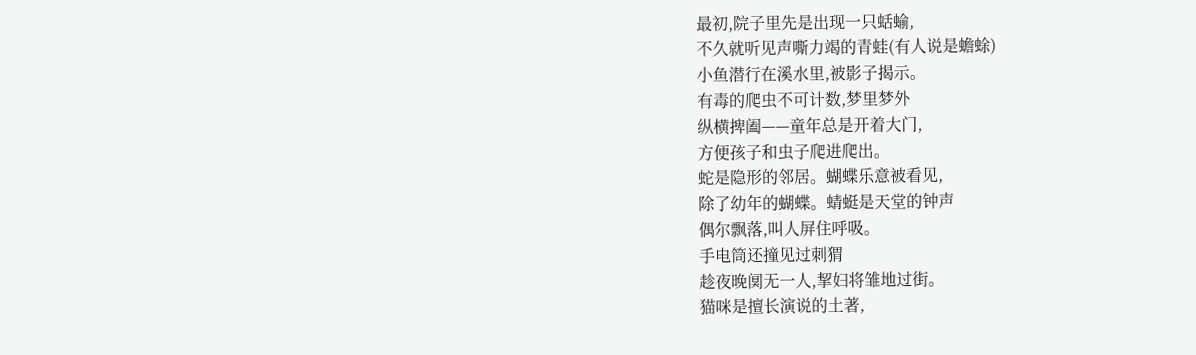最初,院子里先是出现一只蛞蝓,
不久就听见声嘶力竭的青蛙(有人说是蟾蜍)
小鱼潜行在溪水里,被影子揭示。
有毒的爬虫不可计数,梦里梦外
纵横捭阖——童年总是开着大门,
方便孩子和虫子爬进爬出。
蛇是隐形的邻居。蝴蝶乐意被看见,
除了幼年的蝴蝶。蜻蜓是天堂的钟声
偶尔飘落,叫人屏住呼吸。
手电筒还撞见过刺猬
趁夜晚阒无一人,挈妇将雏地过街。
猫咪是擅长演说的土著,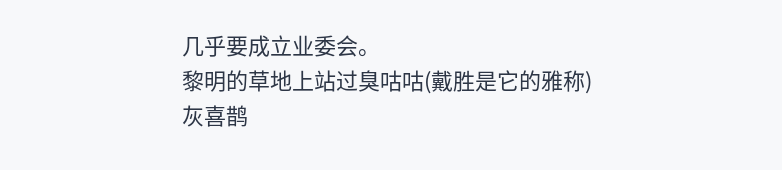几乎要成立业委会。
黎明的草地上站过臭咕咕(戴胜是它的雅称)
灰喜鹊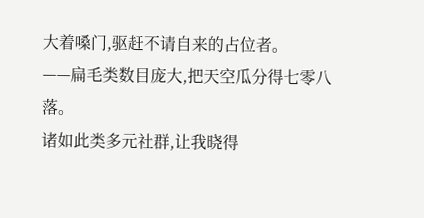大着嗓门,驱赶不请自来的占位者。
——扁毛类数目庞大,把天空瓜分得七零八落。
诸如此类多元社群,让我晓得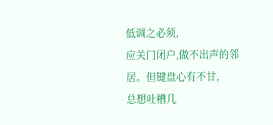低调之必须,
应关门闭户,做不出声的邻居。但键盘心有不甘,
总想吐槽几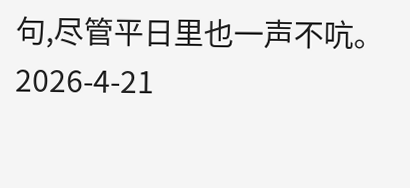句,尽管平日里也一声不吭。
2026-4-21